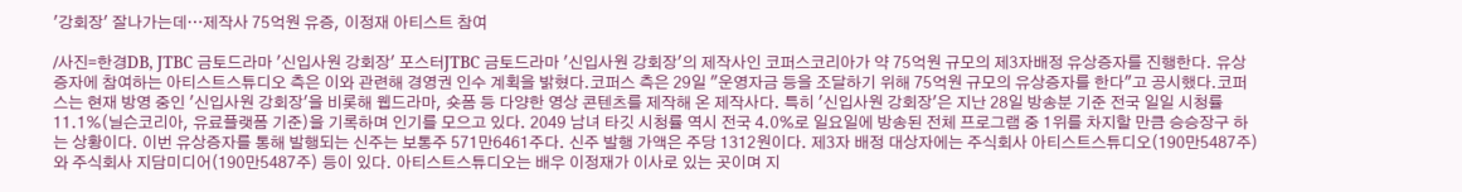'강회장' 잘나가는데…제작사 75억원 유증, 이정재 아티스트 참여

/사진=한경DB, JTBC 금토드라마 '신입사원 강회장' 포스터JTBC 금토드라마 '신입사원 강회장'의 제작사인 코퍼스코리아가 약 75억원 규모의 제3자배정 유상증자를 진행한다. 유상증자에 참여하는 아티스트스튜디오 측은 이와 관련해 경영권 인수 계획을 밝혔다.코퍼스 측은 29일 "운영자금 등을 조달하기 위해 75억원 규모의 유상증자를 한다"고 공시했다.코퍼스는 현재 방영 중인 '신입사원 강회장'을 비롯해 웹드라마, 숏폼 등 다양한 영상 콘텐츠를 제작해 온 제작사다. 특히 '신입사원 강회장'은 지난 28일 방송분 기준 전국 일일 시청률 11.1%(닐슨코리아, 유료플랫폼 기준)을 기록하며 인기를 모으고 있다. 2049 남녀 타깃 시청률 역시 전국 4.0%로 일요일에 방송된 전체 프로그램 중 1위를 차지할 만큼 승승장구 하는 상황이다. 이번 유상증자를 통해 발행되는 신주는 보통주 571만6461주다. 신주 발행 가액은 주당 1312원이다. 제3자 배정 대상자에는 주식회사 아티스트스튜디오(190만5487주)와 주식회사 지담미디어(190만5487주) 등이 있다. 아티스트스튜디오는 배우 이정재가 이사로 있는 곳이며 지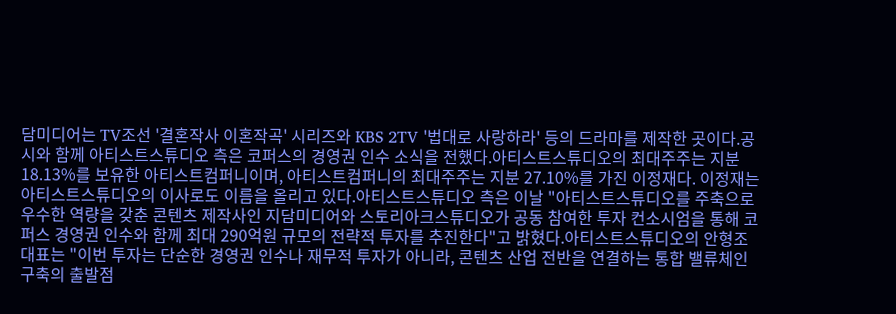담미디어는 TV조선 '결혼작사 이혼작곡' 시리즈와 KBS 2TV '법대로 사랑하라' 등의 드라마를 제작한 곳이다.공시와 함께 아티스트스튜디오 측은 코퍼스의 경영권 인수 소식을 전했다.아티스트스튜디오의 최대주주는 지분 18.13%를 보유한 아티스트컴퍼니이며, 아티스트컴퍼니의 최대주주는 지분 27.10%를 가진 이정재다. 이정재는 아티스트스튜디오의 이사로도 이름을 올리고 있다.아티스트스튜디오 측은 이날 "아티스트스튜디오를 주축으로 우수한 역량을 갖춘 콘텐츠 제작사인 지담미디어와 스토리아크스튜디오가 공동 참여한 투자 컨소시엄을 통해 코퍼스 경영권 인수와 함께 최대 290억원 규모의 전략적 투자를 추진한다"고 밝혔다.아티스트스튜디오의 안형조 대표는 "이번 투자는 단순한 경영권 인수나 재무적 투자가 아니라, 콘텐츠 산업 전반을 연결하는 통합 밸류체인 구축의 출발점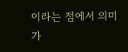이라는 점에서 의미가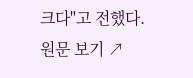크다"고 전했다.
원문 보기 ↗